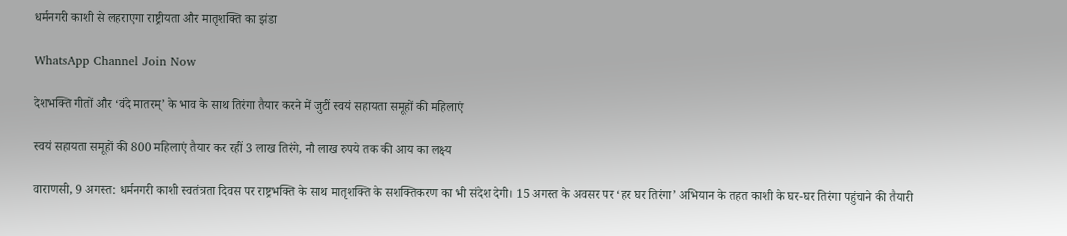धर्मनगरी काशी से लहराएगा राष्ट्रीयता और मातृशक्ति का झंडा

WhatsApp Channel Join Now

देशभक्ति गीतों और ‘वंदे मातरम्’ के भाव के साथ तिरंगा तैयार करने में जुटीं स्वयं सहायता समूहों की महिलाएं

स्वयं सहायता समूहों की 800 महिलाएं तैयार कर रहीं 3 लाख तिरंगे, नौ लाख रुपये तक की आय का लक्ष्य

वाराणसी, 9 अगस्त: धर्मनगरी काशी स्वतंत्रता दिवस पर राष्ट्रभक्ति के साथ मातृशक्ति के सशक्तिकरण का भी संदेश देगी। 15 अगस्त के अवसर पर ‘हर घर तिरंगा’ अभियान के तहत काशी के घर-घर तिरंगा पहुंचाने की तैयारी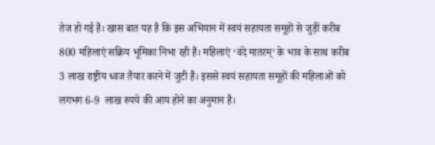तेज हो गई है। खास बात यह है कि इस अभियान में स्वयं सहायता समूहों से जुड़ीं करीब 800 महिलाएं सक्रिय भूमिका निभा रही हैं। महिलाएं ‘वंदे मातरम्’ के भाव के साथ करीब 3 लाख राष्ट्रीय ध्वज तैयार करने में जुटी हैं। इससे स्वयं सहायता समूहों की महिलाओं को लगभग 6-9  लाख रुपये की आय होने का अनुमान है।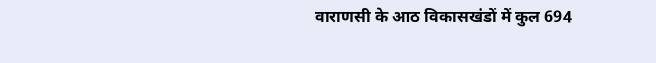वाराणसी के आठ विकासखंडों में कुल 694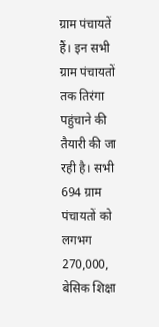ग्राम पंचायतें हैं। इन सभी ग्राम पंचायतों तक तिरंगा पहुंचाने की तैयारी की जा रही है। सभी 694 ग्राम पंचायतों को लगभग 270,000, बेसिक शिक्षा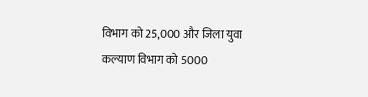विभाग को 25,000 और जिला युवा कल्याण विभाग को 5000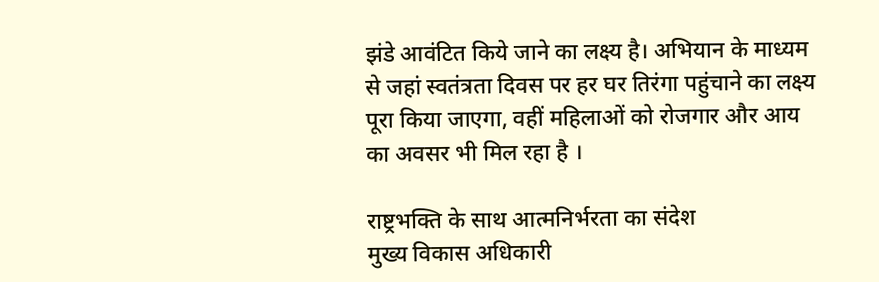झंडे आवंटित किये जाने का लक्ष्य है। अभियान के माध्यम से जहां स्वतंत्रता दिवस पर हर घर तिरंगा पहुंचाने का लक्ष्य पूरा किया जाएगा, वहीं महिलाओं को रोजगार और आय का अवसर भी मिल रहा है ।

राष्ट्रभक्ति के साथ आत्मनिर्भरता का संदेश
मुख्य विकास अधिकारी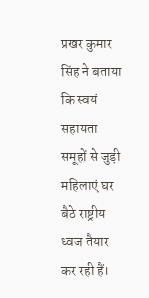प्रखर कुमार सिंह ने बताया कि स्वयं सहायता समूहों से जुड़ी महिलाएं घर बैठे राष्ट्रीय ध्वज तैयार कर रही हैं।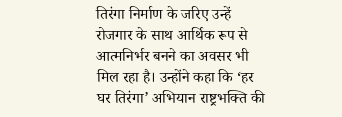तिरंगा निर्माण के जरिए उन्हें रोजगार के साथ आर्थिक रूप से आत्मनिर्भर बनने का अवसर भी मिल रहा है। उन्होंने कहा कि ‘हर घर तिरंगा’ अभियान राष्ट्रभक्ति की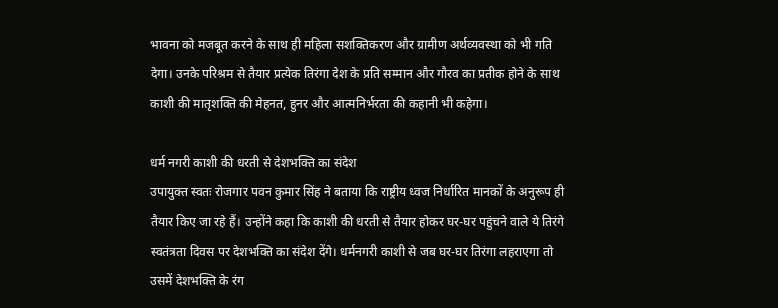भावना को मजबूत करने के साथ ही महिला सशक्तिकरण और ग्रामीण अर्थव्यवस्था को भी गति देगा। उनके परिश्रम से तैयार प्रत्येक तिरंगा देश के प्रति सम्मान और गौरव का प्रतीक होने के साथ काशी की मातृशक्ति की मेहनत, हुनर और आत्मनिर्भरता की कहानी भी कहेगा।

धर्म नगरी काशी की धरती से देशभक्ति का संदेश
उपायुक्त स्वतः रोजगार पवन कुमार सिंह ने बताया कि राष्ट्रीय ध्वज निर्धारित मानकों के अनुरूप ही तैयार किए जा रहे हैं। उन्होंने कहा कि काशी की धरती से तैयार होकर घर-घर पहुंचने वाले ये तिरंगे स्वतंत्रता दिवस पर देशभक्ति का संदेश देंगे। धर्मनगरी काशी से जब घर-घर तिरंगा लहराएगा तो उसमें देशभक्ति के रंग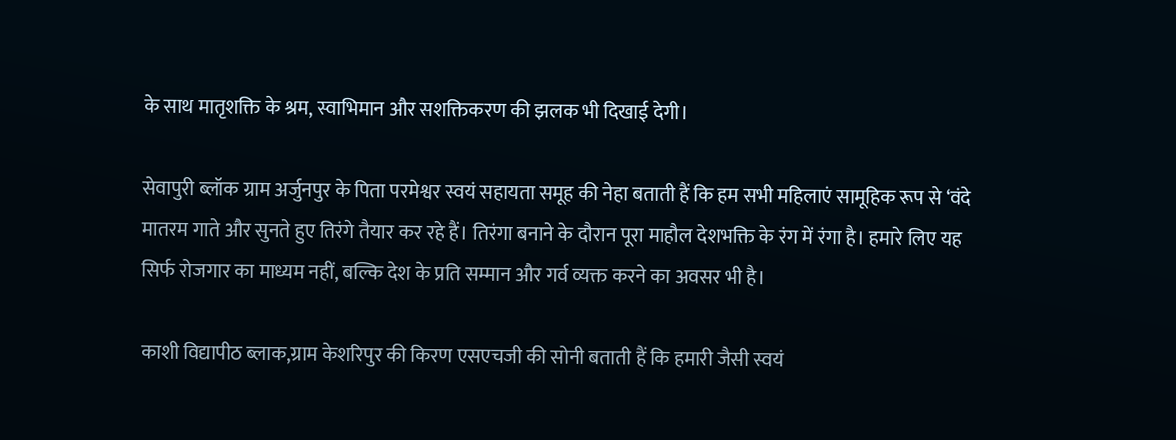के साथ मातृशक्ति के श्रम, स्वाभिमान और सशक्तिकरण की झलक भी दिखाई देगी।

सेवापुरी ब्लॉक ग्राम अर्जुनपुर के पिता परमेश्वर स्वयं सहायता समूह की नेहा बताती हैं कि हम सभी महिलाएं सामूहिक रूप से ‘वंदे मातरम गाते और सुनते हुए तिरंगे तैयार कर रहे हैं। तिरंगा बनाने के दौरान पूरा माहौल देशभक्ति के रंग में रंगा है। हमारे लिए यह सिर्फ रोजगार का माध्यम नहीं, बल्कि देश के प्रति सम्मान और गर्व व्यक्त करने का अवसर भी है।

काशी विद्यापीठ ब्लाक,ग्राम केशरिपुर की किरण एसएचजी की सोनी बताती हैं कि हमारी जैसी स्वयं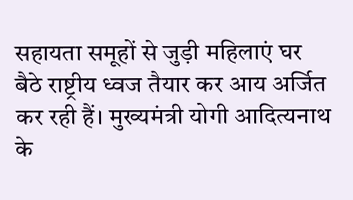सहायता समूहों से जुड़ी महिलाएं घर बैठे राष्ट्रीय ध्वज तैयार कर आय अर्जित कर रही हैं। मुख्यमंत्री योगी आदित्यनाथ के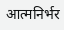आत्मनिर्भर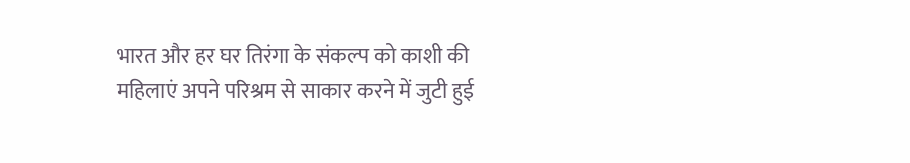भारत और हर घर तिरंगा के संकल्प को काशी की महिलाएं अपने परिश्रम से साकार करने में जुटी हुई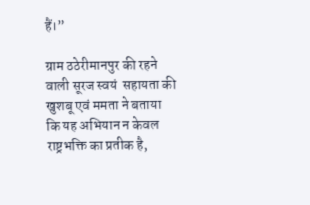हैं।”

ग्राम ठठेरीमानपुर की रहने वाली सूरज स्वयं  सहायता की खुशबू एवं ममता ने बताया कि यह अभियान न केवल राष्ट्रभक्ति का प्रतीक है,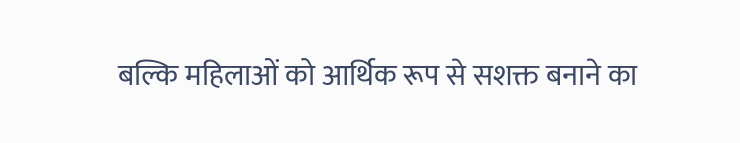बल्कि महिलाओं को आर्थिक रूप से सशक्त बनाने का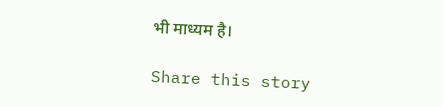भी माध्यम है।

Share this story